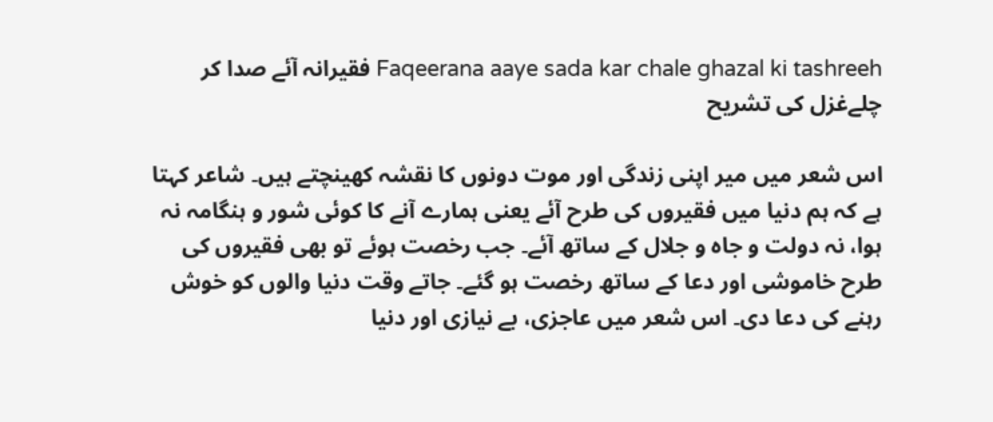Faqeerana aaye sada kar chale ghazal ki tashreeh فقیرانہ آئے صدا کر چلےغزل کی تشریح

اس شعر میں میر اپنی زندگی اور موت دونوں کا نقشہ کھینچتے ہیں۔ شاعر کہتا ہے کہ ہم دنیا میں فقیروں کی طرح آئے یعنی ہمارے آنے کا کوئی شور و ہنگامہ نہ ہوا، نہ دولت و جاہ و جلال کے ساتھ آئے۔ جب رخصت ہوئے تو بھی فقیروں کی طرح خاموشی اور دعا کے ساتھ رخصت ہو گئے۔ جاتے وقت دنیا والوں کو خوش رہنے کی دعا دی۔ اس شعر میں عاجزی، بے نیازی اور دنیا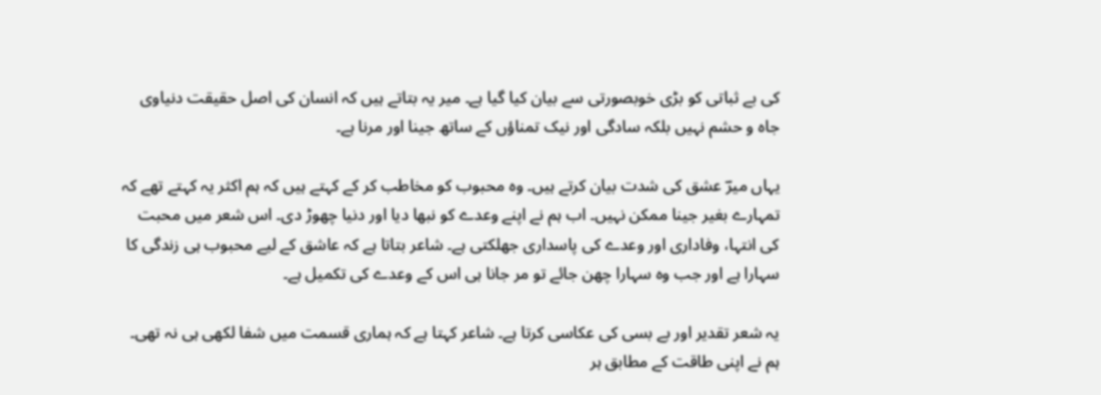کی بے ثباتی کو بڑی خوبصورتی سے بیان کیا گیا ہے۔ میر یہ بتاتے ہیں کہ انسان کی اصل حقیقت دنیاوی جاہ و حشم نہیں بلکہ سادگی اور نیک تمناؤں کے ساتھ جینا اور مرنا ہے۔

یہاں میرؔ عشق کی شدت بیان کرتے ہیں۔ وہ محبوب کو مخاطب کر کے کہتے ہیں کہ ہم اکثر یہ کہتے تھے کہ تمہارے بغیر جینا ممکن نہیں۔ اب ہم نے اپنے وعدے کو نبھا دیا اور دنیا چھوڑ دی۔ اس شعر میں محبت کی انتہا، وفاداری اور وعدے کی پاسداری جھلکتی ہے۔ شاعر بتاتا ہے کہ عاشق کے لیے محبوب ہی زندگی کا سہارا ہے اور جب وہ سہارا چھن جائے تو مر جانا ہی اس کے وعدے کی تکمیل ہے۔

یہ شعر تقدیر اور بے بسی کی عکاسی کرتا ہے۔ شاعر کہتا ہے کہ ہماری قسمت میں شفا لکھی ہی نہ تھی۔ ہم نے اپنی طاقت کے مطابق ہر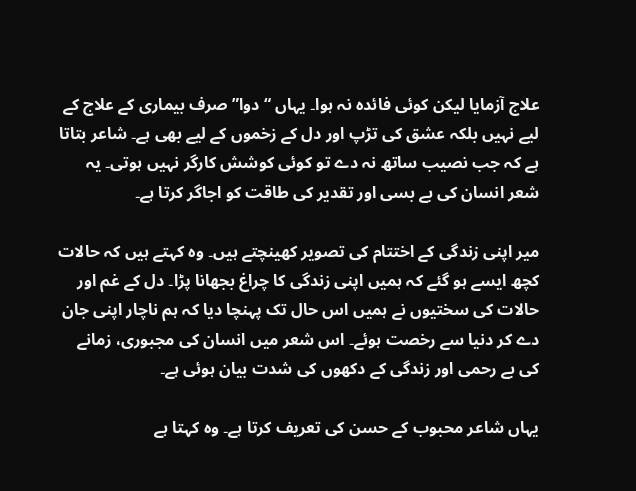علاج آزمایا لیکن کوئی فائدہ نہ ہوا۔ یہاں “دوا” صرف بیماری کے علاج کے لیے نہیں بلکہ عشق کی تڑپ اور دل کے زخموں کے لیے بھی ہے۔ شاعر بتاتا ہے کہ جب نصیب ساتھ نہ دے تو کوئی کوشش کارگر نہیں ہوتی۔ یہ شعر انسان کی بے بسی اور تقدیر کی طاقت کو اجاگر کرتا ہے۔

میر اپنی زندگی کے اختتام کی تصویر کھینچتے ہیں۔ وہ کہتے ہیں کہ حالات کچھ ایسے ہو گئے کہ ہمیں اپنی زندگی کا چراغ بجھانا پڑا۔ دل کے غم اور حالات کی سختیوں نے ہمیں اس حال تک پہنچا دیا کہ ہم ناچار اپنی جان دے کر دنیا سے رخصت ہوئے۔ اس شعر میں انسان کی مجبوری، زمانے کی بے رحمی اور زندگی کے دکھوں کی شدت بیان ہوئی ہے۔

یہاں شاعر محبوب کے حسن کی تعریف کرتا ہے۔ وہ کہتا ہے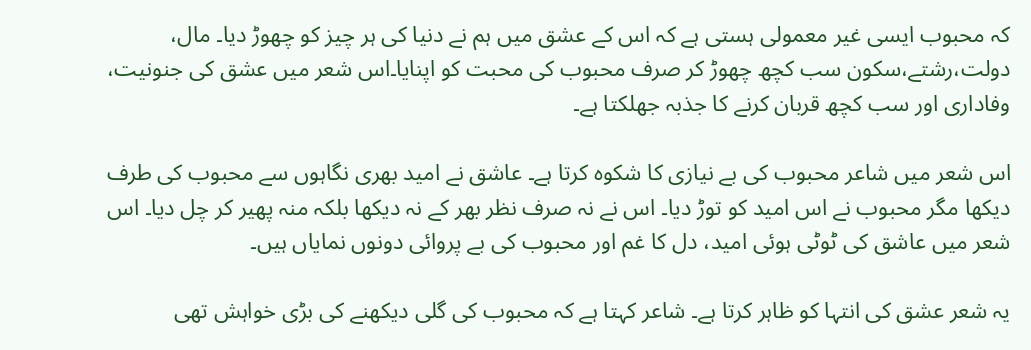کہ محبوب ایسی غیر معمولی ہستی ہے کہ اس کے عشق میں ہم نے دنیا کی ہر چیز کو چھوڑ دیا۔ مال، دولت،رشتے،سکون سب کچھ چھوڑ کر صرف محبوب کی محبت کو اپنایا۔اس شعر میں عشق کی جنونیت، وفاداری اور سب کچھ قربان کرنے کا جذبہ جھلکتا ہے۔

اس شعر میں شاعر محبوب کی بے نیازی کا شکوہ کرتا ہے۔ عاشق نے امید بھری نگاہوں سے محبوب کی طرف دیکھا مگر محبوب نے اس امید کو توڑ دیا۔ اس نے نہ صرف نظر بھر کے نہ دیکھا بلکہ منہ پھیر کر چل دیا۔ اس شعر میں عاشق کی ٹوٹی ہوئی امید، دل کا غم اور محبوب کی بے پروائی دونوں نمایاں ہیں۔

یہ شعر عشق کی انتہا کو ظاہر کرتا ہے۔ شاعر کہتا ہے کہ محبوب کی گلی دیکھنے کی بڑی خواہش تھی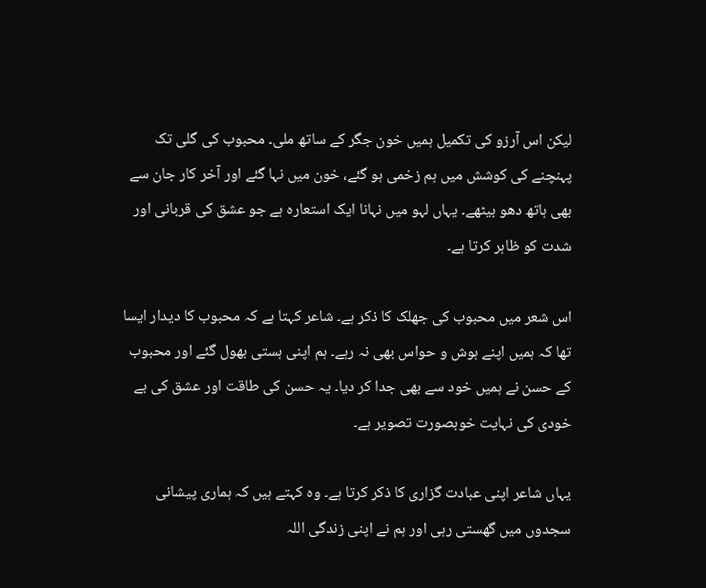لیکن اس آرزو کی تکمیل ہمیں خون جگر کے ساتھ ملی۔ محبوب کی گلی تک پہنچنے کی کوشش میں ہم زخمی ہو گئے، خون میں نہا گئے اور آخر کار جان سے بھی ہاتھ دھو بیٹھے۔ یہاں لہو میں نہانا ایک استعارہ ہے جو عشق کی قربانی اور شدت کو ظاہر کرتا ہے۔

اس شعر میں محبوب کی جھلک کا ذکر ہے۔ شاعر کہتا ہے کہ محبوب کا دیدار ایسا تھا کہ ہمیں اپنے ہوش و حواس بھی نہ رہے۔ ہم اپنی ہستی بھول گئے اور محبوب کے حسن نے ہمیں خود سے بھی جدا کر دیا۔ یہ حسن کی طاقت اور عشق کی بے خودی کی نہایت خوبصورت تصویر ہے۔

یہاں شاعر اپنی عبادت گزاری کا ذکر کرتا ہے۔ وہ کہتے ہیں کہ ہماری پیشانی سجدوں میں گھستی رہی اور ہم نے اپنی زندگی اللہ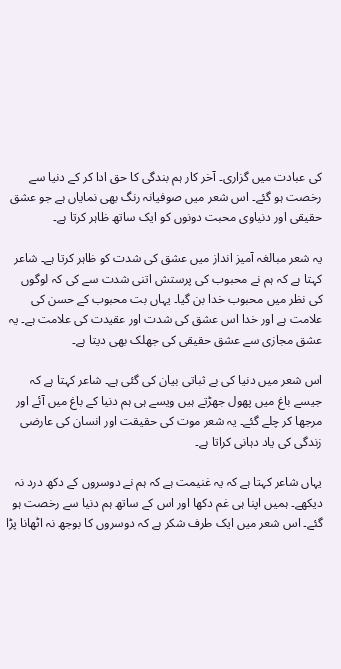کی عبادت میں گزاری۔ آخر کار ہم بندگی کا حق ادا کر کے دنیا سے رخصت ہو گئے۔ اس شعر میں صوفیانہ رنگ بھی نمایاں ہے جو عشق حقیقی اور دنیاوی محبت دونوں کو ایک ساتھ ظاہر کرتا ہے۔

یہ شعر مبالغہ آمیز انداز میں عشق کی شدت کو ظاہر کرتا ہے۔ شاعر کہتا ہے کہ ہم نے محبوب کی پرستش اتنی شدت سے کی کہ لوگوں کی نظر میں محبوب خدا بن گیا۔ یہاں بت محبوب کے حسن کی علامت ہے اور خدا اس عشق کی شدت اور عقیدت کی علامت ہے۔ یہ عشق مجازی سے عشق حقیقی کی جھلک بھی دیتا ہے۔

اس شعر میں دنیا کی بے ثباتی بیان کی گئی ہے۔ شاعر کہتا ہے کہ جیسے باغ میں پھول جھڑتے ہیں ویسے ہی ہم دنیا کے باغ میں آئے اور مرجھا کر چلے گئے۔ یہ شعر موت کی حقیقت اور انسان کی عارضی زندگی کی یاد دہانی کراتا ہے۔

یہاں شاعر کہتا ہے کہ یہ غنیمت ہے کہ ہم نے دوسروں کے دکھ درد نہ دیکھے۔ ہمیں اپنا ہی غم دکھا اور اس کے ساتھ ہم دنیا سے رخصت ہو گئے۔ اس شعر میں ایک طرف شکر ہے کہ دوسروں کا بوجھ نہ اٹھانا پڑا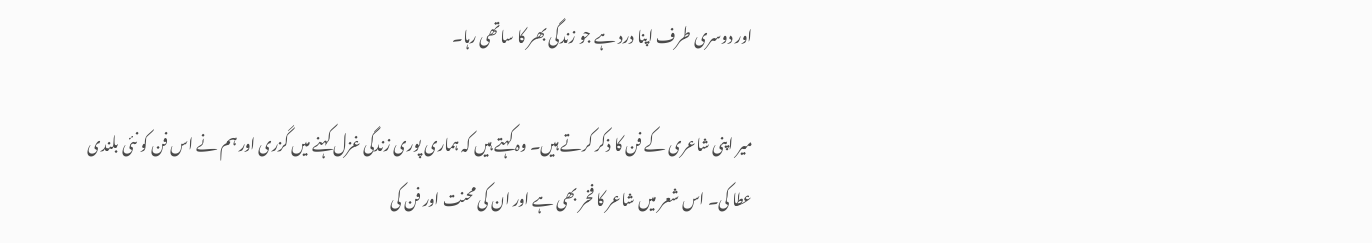اور دوسری طرف اپنا درد ہے جو زندگی بھر کا ساتھی رہا۔

میر اپنی شاعری کے فن کا ذکر کرتے ہیں۔ وہ کہتے ہیں کہ ہماری پوری زندگی غزل کہنے میں گزری اور ہم نے اس فن کو نئی بلندی عطا کی۔ اس شعر میں شاعر کا فخر بھی ہے اور ان کی محنت اور فن کی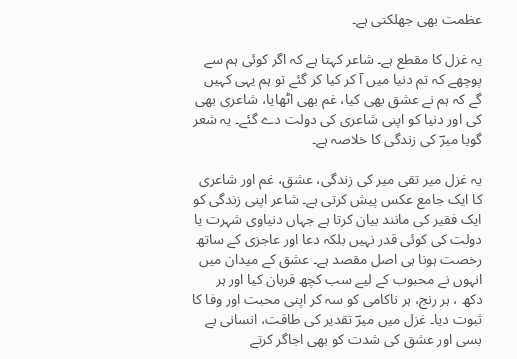عظمت بھی جھلکتی ہے۔

یہ غزل کا مقطع ہے۔ شاعر کہتا ہے کہ اگر کوئی ہم سے پوچھے کہ تم دنیا میں آ کر کیا کر گئے تو ہم یہی کہیں گے کہ ہم نے عشق بھی کیا، غم بھی اٹھایا، شاعری بھی کی اور دنیا کو اپنی شاعری کی دولت دے گئے۔ یہ شعر گویا میرؔ کی زندگی کا خلاصہ ہے۔

یہ غزل میر تقی میر کی زندگی، عشق، غم اور شاعری کا ایک جامع عکس پیش کرتی ہے۔ شاعر اپنی زندگی کو ایک فقیر کی مانند بیان کرتا ہے جہاں دنیاوی شہرت یا دولت کی کوئی قدر نہیں بلکہ دعا اور عاجزی کے ساتھ رخصت ہونا ہی اصل مقصد ہے۔ عشق کے میدان میں انہوں نے محبوب کے لیے سب کچھ قربان کیا اور ہر دکھ ، ہر رنج، ہر ناکامی کو سہ کر اپنی محبت اور وفا کا ثبوت دیا۔ غزل میں میرؔ تقدیر کی طاقت، انسانی بے بسی اور عشق کی شدت کو بھی اجاگر کرتے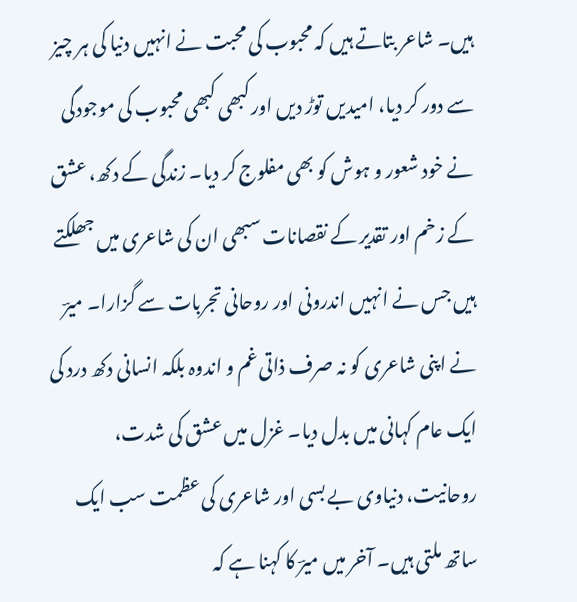ہیں۔ شاعر بتاتے ہیں کہ محبوب کی محبت نے انہیں دنیا کی ہر چیز سے دور کر دیا، امیدیں توڑ دیں اور کبھی کبھی محبوب کی موجودگی نے خود شعور و ہوش کو بھی مفلوج کر دیا۔ زندگی کے دکھ، عشق کے زخم اور تقدیر کے نقصانات سبھی ان کی شاعری میں جھلکتے ہیں جس نے انہیں اندرونی اور روحانی تجربات سے گزارا۔ میرؔ نے اپنی شاعری کو نہ صرف ذاتی غم و اندوہ بلکہ انسانی دکھ درد کی ایک عام کہانی میں بدل دیا۔ غزل میں عشق کی شدت، روحانیت، دنیاوی بے بسی اور شاعری کی عظمت سب ایک ساتھ ملتی ہیں۔ آخر میں میرؔ کا کہنا ہے کہ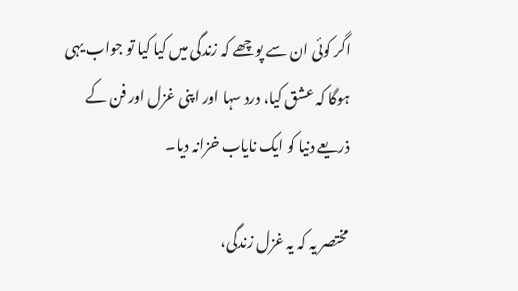اگر کوئی ان سے پوچھے کہ زندگی میں کیا کیا تو جواب یہی ہوگا کہ عشق کیا، درد سہا اور اپنی غزل اور فن کے ذریعے دنیا کو ایک نایاب خزانہ دیا۔

مختصر یہ کہ یہ غزل زندگی،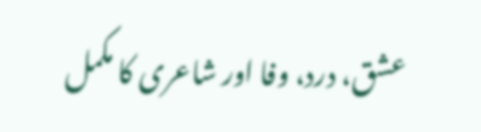عشق، درد، وفا اور شاعری کا مکمل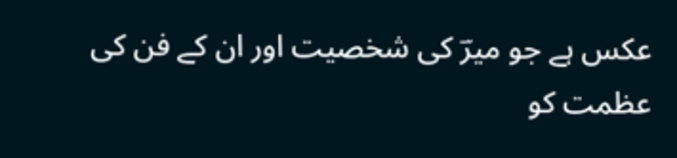عکس ہے جو میرؔ کی شخصیت اور ان کے فن کی عظمت کو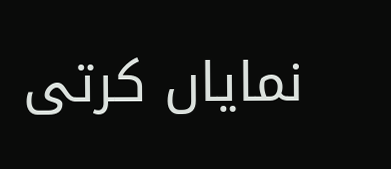نمایاں کرتی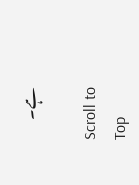ہے۔

Scroll to Top